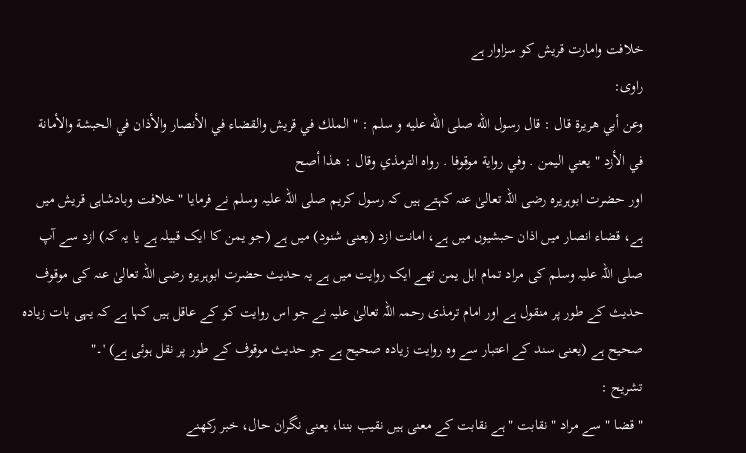خلافت وامارت قریش کو سزاوار ہے
راوی:
وعن أبي هريرة قال : قال رسول الله صلى الله عليه و سلم : " الملك في قريش والقضاء في الأنصار والأذان في الحبشة والأمانة في الأزد " يعني اليمن . وفي رواية موقوفا . رواه الترمذي وقال : هذا أصح
اور حضرت ابوہریرہ رضی اللہ تعالیٰ عنہ کہتے ہیں کہ رسول کریم صلی اللہ علیہ وسلم نے فرمایا " خلافت وبادشاہی قریش میں ہے، قضاء انصار میں اذان حبشیوں میں ہے، امانت ازد (یعنی شنود) میں ہے (جو یمن کا ایک قبیلہ ہے یا یہ کہ) ازد سے آپ صلی اللہ علیہ وسلم کی مراد تمام اہل یمن تھے ایک روایت میں ہے یہ حدیث حضرت ابوہریرہ رضی اللہ تعالیٰ عنہ کی موقوف حدیث کے طور پر منقول ہے اور امام ترمذی رحمہ اللہ تعالیٰ علیہ نے جو اس روایت کو کے عاقل ہیں کہا ہے کہ یہی بات زیادہ صحیح ہے (یعنی سند کے اعتبار سے وہ روایت زیادہ صحیح ہے جو حدیث موقوف کے طور پر نقل ہوئی ہے) '۔"
تشریح :
" قضا " سے مراد " نقابت " ہے نقابت کے معنی ہیں نقیب بننا، یعنی نگران حال، خبر رکھنے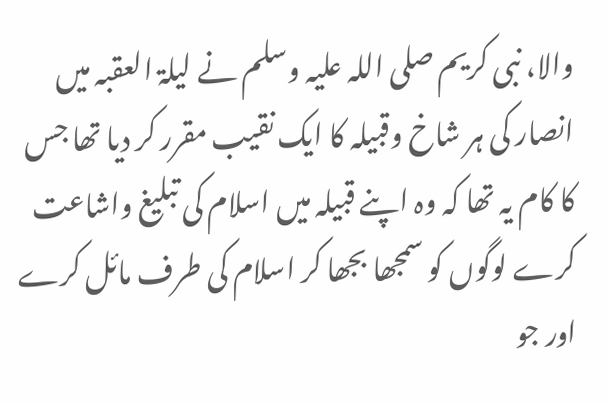والا، نبی کریم صلی اللہ علیہ وسلم نے لیلۃ العقبہ میں انصار کی ہر شاخ وقبیلہ کا ایک نقیب مقرر کر دیا تھا جس کا کام یہ تھا کہ وہ اپنے قبیلہ میں اسلام کی تبلیغ واشاعت کرے لوگوں کو سمجھا بجھا کر اسلام کی طرف مائل کرے اور جو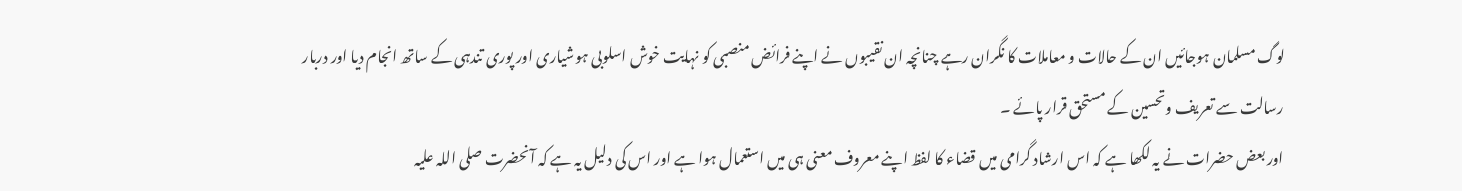لوگ مسلمان ہوجائیں ان کے حالات و معاملات کا نگران رہے چنانچہ ان نقیبوں نے اپنے فرائض منصبی کو نہایت خوش اسلوبی ہوشیاری اور پوری تندہی کے ساتھ انجام دیا اور دربار رسالت سے تعریف وتحسین کے مستحق قرار پائے ۔
اور بعض حضرات نے یہ لکھا ہے کہ اس ارشاد گرامی میں قضاء کا لفظ اپنے معروف معنی ہی میں استعمال ہوا ہے اور اس کی دلیل یہ ہے کہ آنحضرت صلی اللہ علیہ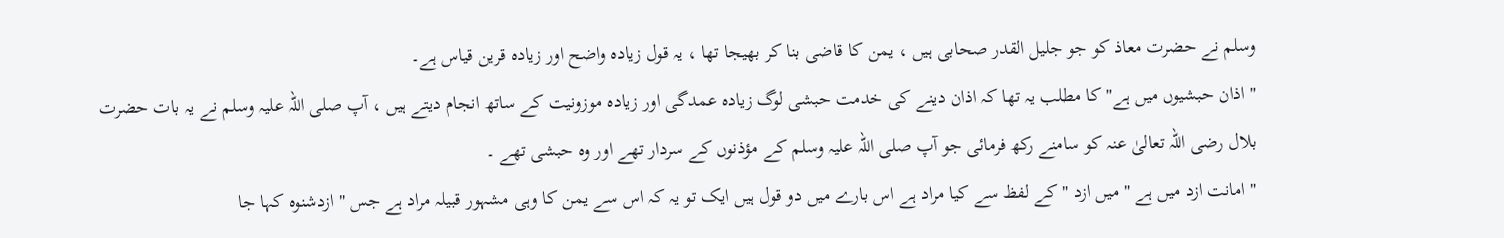وسلم نے حضرت معاذ کو جو جلیل القدر صحابی ہیں ، یمن کا قاضی بنا کر بھیجا تھا ، یہ قول زیادہ واضح اور زیادہ قرین قیاس ہے۔
" اذان حبشیوں میں ہے" کا مطلب یہ تھا کہ اذان دینے کی خدمت حبشی لوگ زیادہ عمدگی اور زیادہ موزونیت کے ساتھ انجام دیتے ہیں ، آپ صلی اللہ علیہ وسلم نے یہ بات حضرت بلال رضی اللہ تعالیٰ عنہ کو سامنے رکھ فرمائی جو آپ صلی اللہ علیہ وسلم کے مؤذنوں کے سردار تھے اور وہ حبشی تھے ۔
" امانت ازد میں ہے " میں ازد " کے لفظ سے کیا مراد ہے اس بارے میں دو قول ہیں ایک تو یہ کہ اس سے یمن کا وہی مشہور قبیلہ مراد ہے جس " ازدشنوہ کہا جا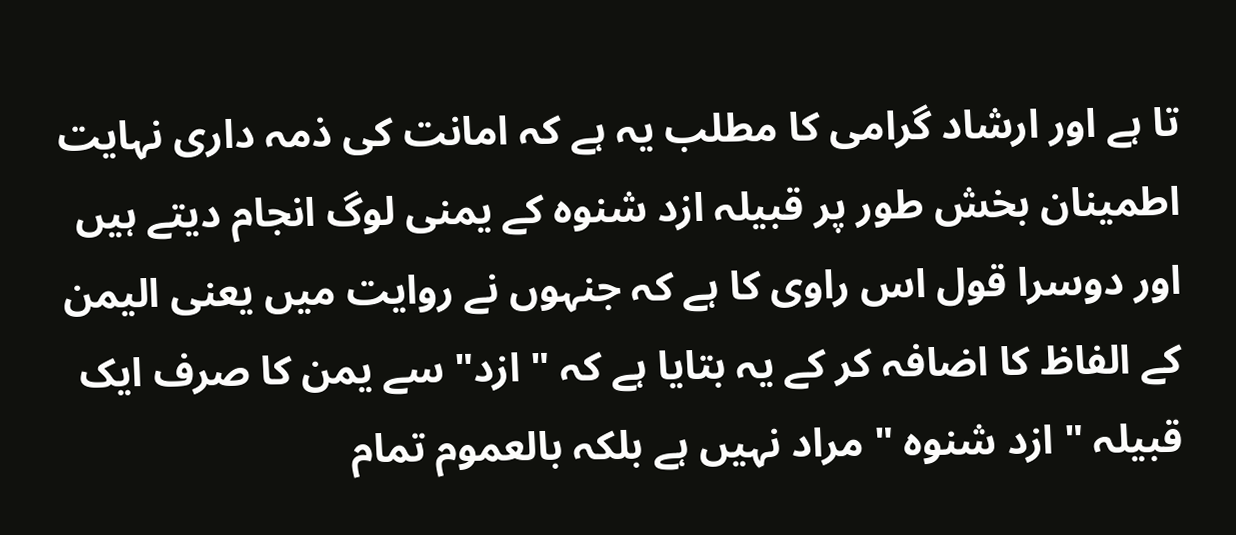تا ہے اور ارشاد گرامی کا مطلب یہ ہے کہ امانت کی ذمہ داری نہایت اطمینان بخش طور پر قبیلہ ازد شنوہ کے یمنی لوگ انجام دیتے ہیں اور دوسرا قول اس راوی کا ہے کہ جنہوں نے روایت میں یعنی الیمن کے الفاظ کا اضافہ کر کے یہ بتایا ہے کہ " ازد" سے یمن کا صرف ایک قبیلہ " ازد شنوہ " مراد نہیں ہے بلکہ بالعموم تمام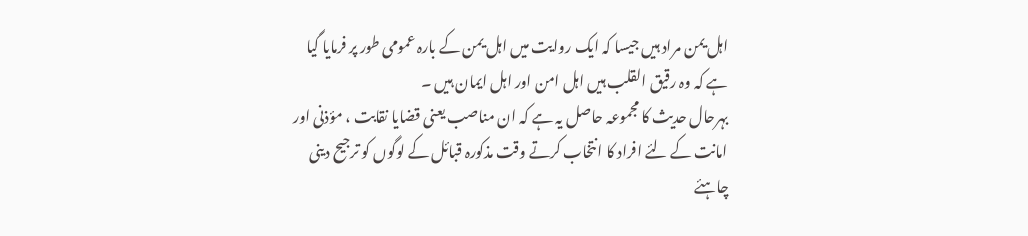اہل یمن مراد ہیں جیسا کہ ایک روایت میں اہل یمن کے بارہ عمومی طور پر فرمایا گیا ہے کہ وہ رقیق القلب ہیں اہل امن اور اہل ایمان ہیں ۔
بہرحال حدیث کا مجموعہ حاصل یہ ہے کہ ان مناصب یعنی قضایا نقابت ، مؤذنی اور امانت کے لئے افراد کا انتخاب کرتے وقت مذکورہ قبائل کے لوگوں کو ترجیح دینی چاہئے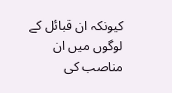کیونکہ ان قبائل کے لوگوں میں ان مناصب کی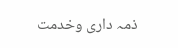ذمہ داری وخدمت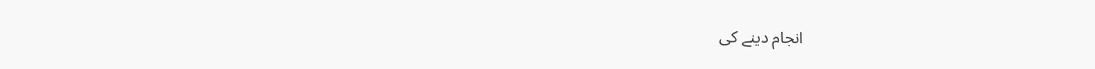انجام دینے کی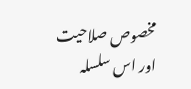مخصوص صلاحیت اور اس سلسلہ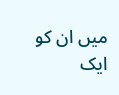میں ان کو ایک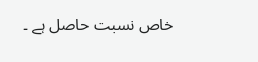خاص نسبت حاصل ہے ۔